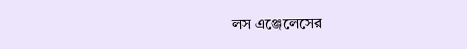লস এঞ্জেলেসের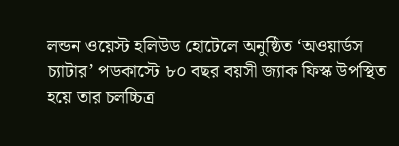লন্ডন ওয়েস্ট হলিউড হোটেলে অনুষ্ঠিত ‘অওয়ার্ডস চ্যাটার’ পডকাস্টে ৮০ বছর বয়সী জ্যাক ফিস্ক উপস্থিত হয়ে তার চলচ্চিত্র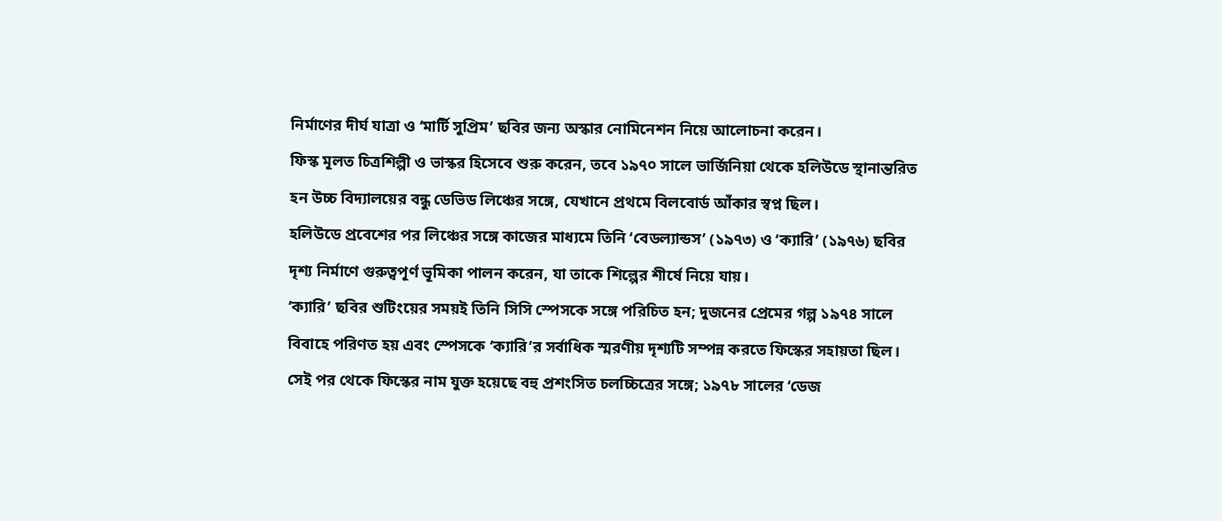নির্মাণের দীর্ঘ যাত্রা ও ‘মার্টি সুপ্রিম’ ছবির জন্য অস্কার নোমিনেশন নিয়ে আলোচনা করেন।
ফিস্ক মূলত চিত্রশিল্পী ও ভাস্কর হিসেবে শুরু করেন, তবে ১৯৭০ সালে ভার্জিনিয়া থেকে হলিউডে স্থানান্তরিত হন উচ্চ বিদ্যালয়ের বন্ধু ডেভিড লিঞ্চের সঙ্গে, যেখানে প্রথমে বিলবোর্ড আঁকার স্বপ্ন ছিল।
হলিউডে প্রবেশের পর লিঞ্চের সঙ্গে কাজের মাধ্যমে তিনি ‘বেডল্যান্ডস’ (১৯৭৩) ও ‘ক্যারি’ (১৯৭৬) ছবির দৃশ্য নির্মাণে গুরুত্বপূর্ণ ভূমিকা পালন করেন, যা তাকে শিল্পের শীর্ষে নিয়ে যায়।
‘ক্যারি’ ছবির শুটিংয়ের সময়ই তিনি সিসি স্পেসকে সঙ্গে পরিচিত হন; দুজনের প্রেমের গল্প ১৯৭৪ সালে বিবাহে পরিণত হয় এবং স্পেসকে ‘ক্যারি’র সর্বাধিক স্মরণীয় দৃশ্যটি সম্পন্ন করতে ফিস্কের সহায়তা ছিল।
সেই পর থেকে ফিস্কের নাম যুক্ত হয়েছে বহু প্রশংসিত চলচ্চিত্রের সঙ্গে; ১৯৭৮ সালের ‘ডেজ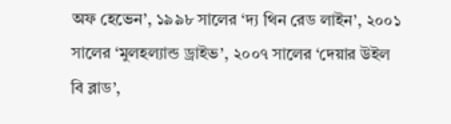অফ হেভেন’, ১৯৯৮ সালের ‘দ্য থিন রেড লাইন’, ২০০১ সালের ‘মুলহল্যান্ড ড্রাইভ’, ২০০৭ সালের ‘দেয়ার উইল বি ব্লাড’,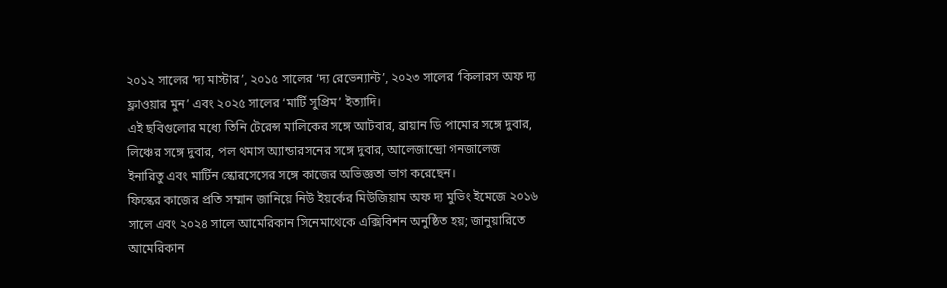২০১২ সালের ‘দ্য মাস্টার’, ২০১৫ সালের ‘দ্য রেভেন্যান্ট’, ২০২৩ সালের ‘কিলারস অফ দ্য ফ্লাওয়ার মুন’ এবং ২০২৫ সালের ‘মার্টি সুপ্রিম’ ইত্যাদি।
এই ছবিগুলোর মধ্যে তিনি টেরেন্স মালিকের সঙ্গে আটবার, ব্রায়ান ডি পামোর সঙ্গে দুবার, লিঞ্চের সঙ্গে দুবার, পল থমাস অ্যান্ডারসনের সঙ্গে দুবার, আলেজান্দ্রো গনজালেজ ইনারিতু এবং মার্টিন স্কোরসেসের সঙ্গে কাজের অভিজ্ঞতা ভাগ করেছেন।
ফিস্কের কাজের প্রতি সম্মান জানিয়ে নিউ ইয়র্কের মিউজিয়াম অফ দ্য মুভিং ইমেজে ২০১৬ সালে এবং ২০২৪ সালে আমেরিকান সিনেমাথেকে এক্সিবিশন অনুষ্ঠিত হয়; জানুয়ারিতে আমেরিকান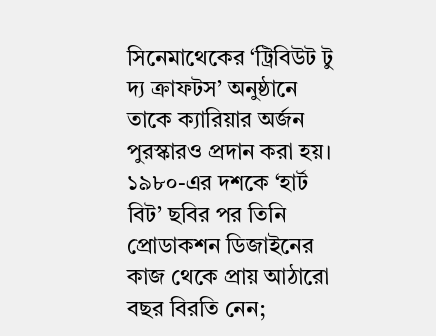সিনেমাথেকের ‘ট্রিবিউট টু দ্য ক্রাফটস’ অনুষ্ঠানে তাকে ক্যারিয়ার অর্জন পুরস্কারও প্রদান করা হয়।
১৯৮০-এর দশকে ‘হার্ট বিট’ ছবির পর তিনি প্রোডাকশন ডিজাইনের কাজ থেকে প্রায় আঠারো বছর বিরতি নেন;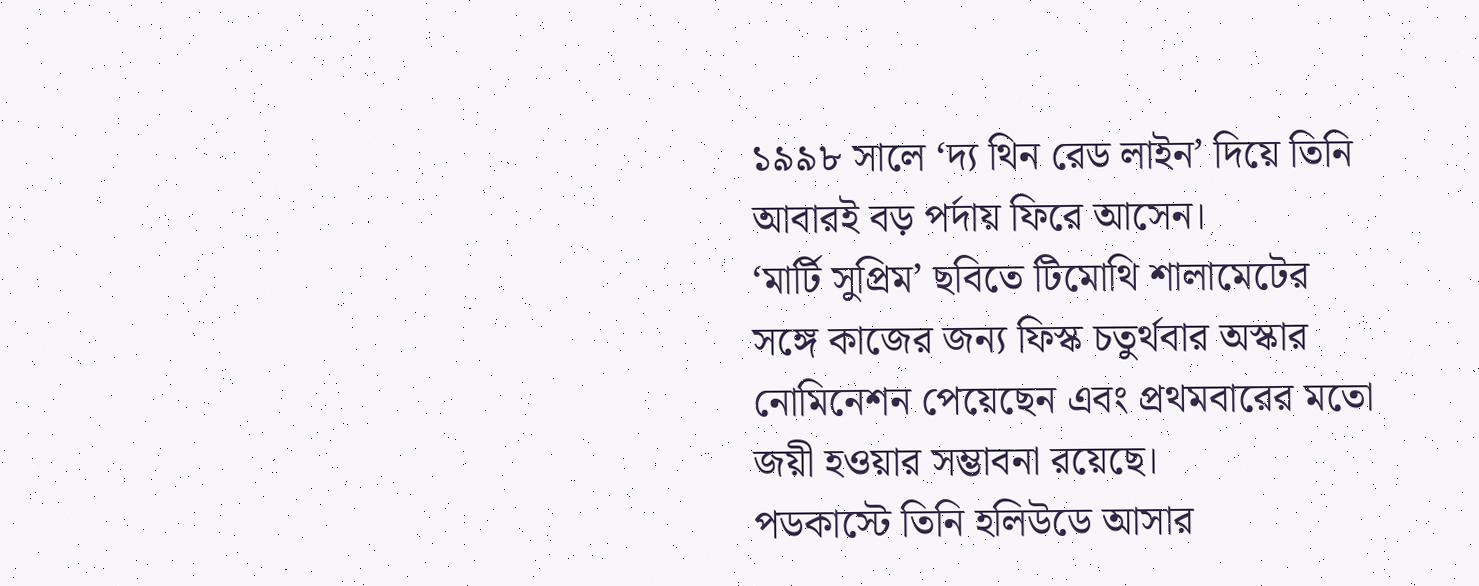১৯৯৮ সালে ‘দ্য থিন রেড লাইন’ দিয়ে তিনি আবারই বড় পর্দায় ফিরে আসেন।
‘মার্টি সুপ্রিম’ ছবিতে টিমোথি শালামেটের সঙ্গে কাজের জন্য ফিস্ক চতুর্থবার অস্কার নোমিনেশন পেয়েছেন এবং প্রথমবারের মতো জয়ী হওয়ার সম্ভাবনা রয়েছে।
পডকাস্টে তিনি হলিউডে আসার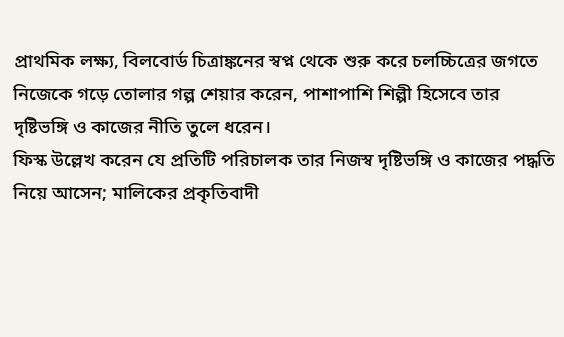প্রাথমিক লক্ষ্য, বিলবোর্ড চিত্রাঙ্কনের স্বপ্ন থেকে শুরু করে চলচ্চিত্রের জগতে নিজেকে গড়ে তোলার গল্প শেয়ার করেন, পাশাপাশি শিল্পী হিসেবে তার দৃষ্টিভঙ্গি ও কাজের নীতি তুলে ধরেন।
ফিস্ক উল্লেখ করেন যে প্রতিটি পরিচালক তার নিজস্ব দৃষ্টিভঙ্গি ও কাজের পদ্ধতি নিয়ে আসেন; মালিকের প্রকৃতিবাদী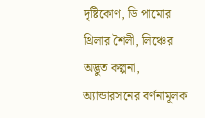দৃষ্টিকোণ, ডি পামোর থ্রিলার শৈলী, লিঞ্চের অদ্ভুত কল্পনা, অ্যান্ডারসনের বর্ণনামূলক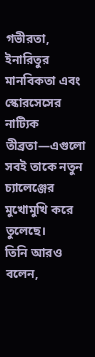গভীরতা, ইনারিতুর মানবিকতা এবং স্কোরসেসের নাট্যিক তীব্রতা—এগুলো সবই তাকে নতুন চ্যালেঞ্জের মুখোমুখি করে তুলেছে।
তিনি আরও বলেন,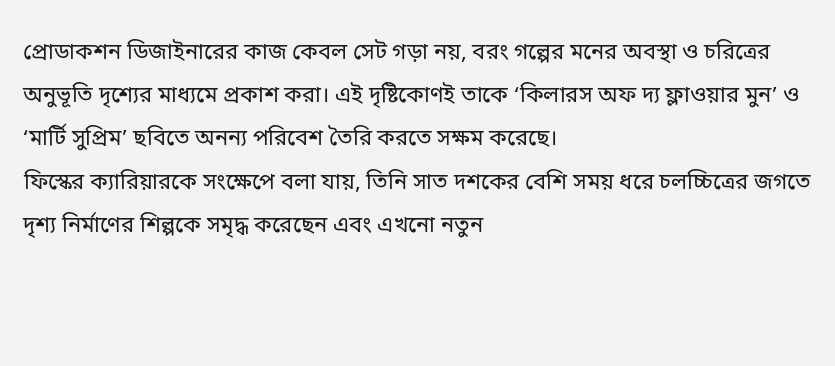প্রোডাকশন ডিজাইনারের কাজ কেবল সেট গড়া নয়, বরং গল্পের মনের অবস্থা ও চরিত্রের অনুভূতি দৃশ্যের মাধ্যমে প্রকাশ করা। এই দৃষ্টিকোণই তাকে ‘কিলারস অফ দ্য ফ্লাওয়ার মুন’ ও ‘মার্টি সুপ্রিম’ ছবিতে অনন্য পরিবেশ তৈরি করতে সক্ষম করেছে।
ফিস্কের ক্যারিয়ারকে সংক্ষেপে বলা যায়, তিনি সাত দশকের বেশি সময় ধরে চলচ্চিত্রের জগতে দৃশ্য নির্মাণের শিল্পকে সমৃদ্ধ করেছেন এবং এখনো নতুন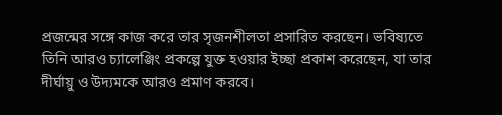প্রজন্মের সঙ্গে কাজ করে তার সৃজনশীলতা প্রসারিত করছেন। ভবিষ্যতে তিনি আরও চ্যালেঞ্জিং প্রকল্পে যুক্ত হওয়ার ইচ্ছা প্রকাশ করেছেন, যা তার দীর্ঘায়ু ও উদ্যমকে আরও প্রমাণ করবে।